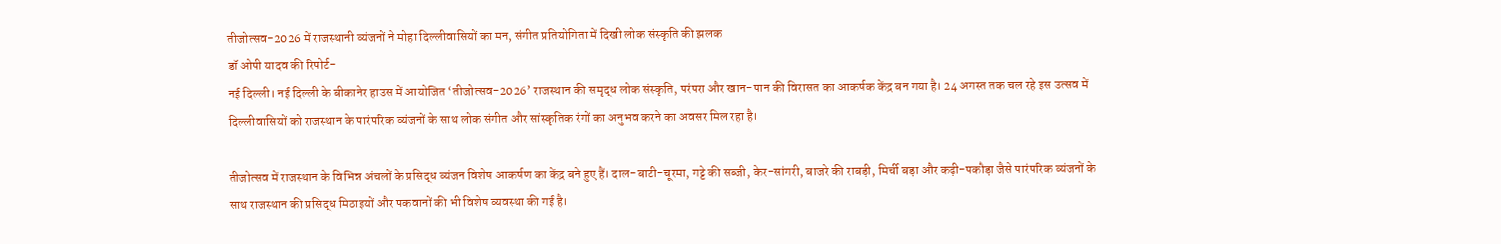तीजोत्सव-2026 में राजस्थानी व्यंजनों ने मोहा दिल्लीवासियों का मन, संगीत प्रतियोगिता में दिखी लोक संस्कृति की झलक
डॉ ओपी यादव की रिपोर्ट-
नई दिल्ली। नई दिल्ली के बीकानेर हाउस में आयोजित ‘तीजोत्सव-2026’ राजस्थान की समृद्ध लोक संस्कृति, परंपरा और खान-पान की विरासत का आकर्षक केंद्र बन गया है। 24 अगस्त तक चल रहे इस उत्सव में दिल्लीवासियों को राजस्थान के पारंपरिक व्यंजनों के साथ लोक संगीत और सांस्कृतिक रंगों का अनुभव करने का अवसर मिल रहा है।

तीजोत्सव में राजस्थान के विभिन्न अंचलों के प्रसिद्ध व्यंजन विशेष आकर्षण का केंद्र बने हुए हैं। दाल-बाटी-चूरमा, गट्टे की सब्जी, केर-सांगरी, बाजरे की राबड़ी, मिर्ची बड़ा और कढ़ी-पकौड़ा जैसे पारंपरिक व्यंजनों के साथ राजस्थान की प्रसिद्ध मिठाइयों और पकवानों की भी विशेष व्यवस्था की गई है।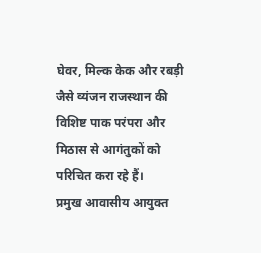घेवर, मिल्क केक और रबड़ी जैसे व्यंजन राजस्थान की विशिष्ट पाक परंपरा और मिठास से आगंतुकों को परिचित करा रहे हैं।
प्रमुख आवासीय आयुक्त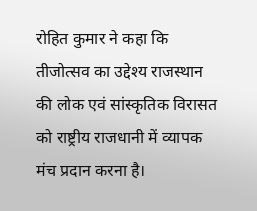रोहित कुमार ने कहा कि तीजोत्सव का उद्देश्य राजस्थान की लोक एवं सांस्कृतिक विरासत को राष्ट्रीय राजधानी में व्यापक मंच प्रदान करना है।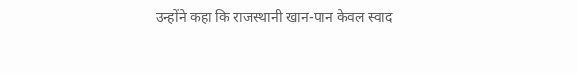उन्होंने कहा कि राजस्थानी खान-पान केवल स्वाद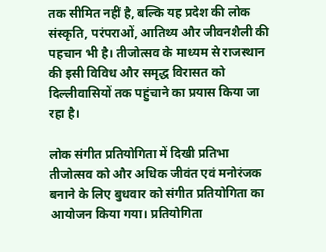तक सीमित नहीं है, बल्कि यह प्रदेश की लोक संस्कृति, परंपराओं, आतिथ्य और जीवनशैली की पहचान भी है। तीजोत्सव के माध्यम से राजस्थान की इसी विविध और समृद्ध विरासत को दिल्लीवासियों तक पहुंचाने का प्रयास किया जा रहा है।

लोक संगीत प्रतियोगिता में दिखी प्रतिभा
तीजोत्सव को और अधिक जीवंत एवं मनोरंजक बनाने के लिए बुधवार को संगीत प्रतियोगिता का आयोजन किया गया। प्रतियोगिता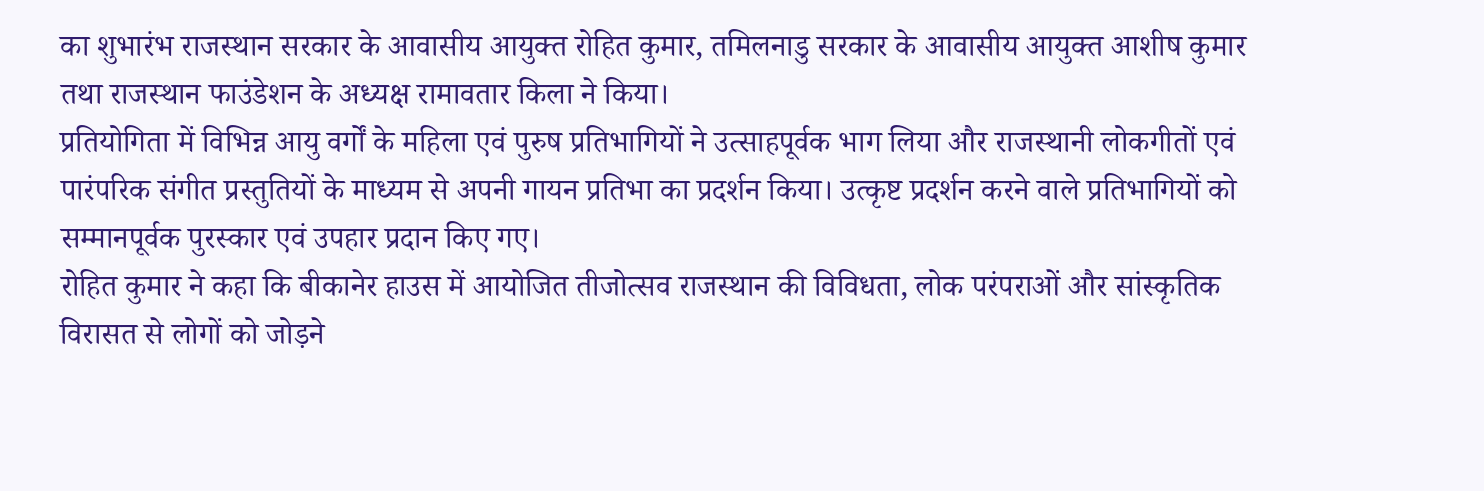का शुभारंभ राजस्थान सरकार के आवासीय आयुक्त रोहित कुमार, तमिलनाडु सरकार के आवासीय आयुक्त आशीष कुमार तथा राजस्थान फाउंडेशन के अध्यक्ष रामावतार किला ने किया।
प्रतियोगिता में विभिन्न आयु वर्गों के महिला एवं पुरुष प्रतिभागियों ने उत्साहपूर्वक भाग लिया और राजस्थानी लोकगीतों एवं पारंपरिक संगीत प्रस्तुतियों के माध्यम से अपनी गायन प्रतिभा का प्रदर्शन किया। उत्कृष्ट प्रदर्शन करने वाले प्रतिभागियों को सम्मानपूर्वक पुरस्कार एवं उपहार प्रदान किए गए।
रोहित कुमार ने कहा कि बीकानेर हाउस में आयोजित तीजोत्सव राजस्थान की विविधता, लोक परंपराओं और सांस्कृतिक विरासत से लोगों को जोड़ने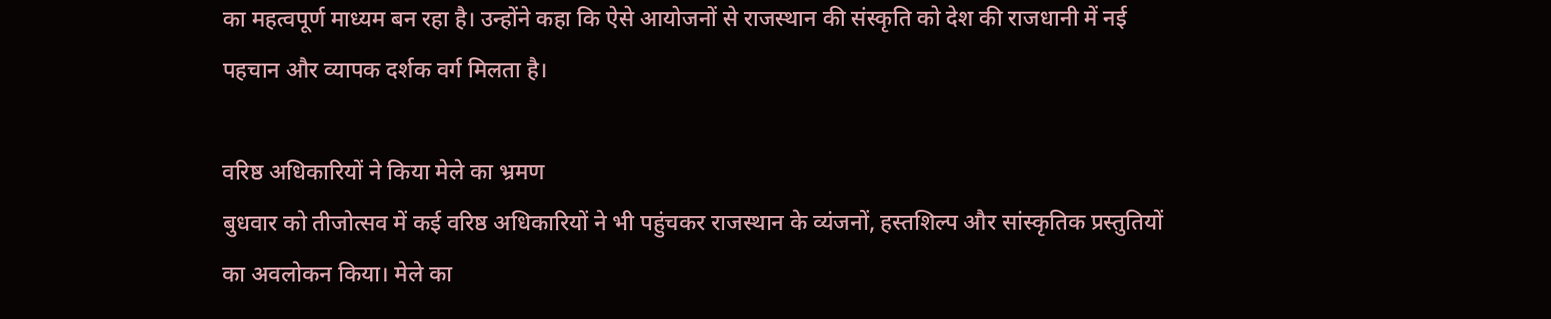का महत्वपूर्ण माध्यम बन रहा है। उन्होंने कहा कि ऐसे आयोजनों से राजस्थान की संस्कृति को देश की राजधानी में नई पहचान और व्यापक दर्शक वर्ग मिलता है।

वरिष्ठ अधिकारियों ने किया मेले का भ्रमण
बुधवार को तीजोत्सव में कई वरिष्ठ अधिकारियों ने भी पहुंचकर राजस्थान के व्यंजनों, हस्तशिल्प और सांस्कृतिक प्रस्तुतियों का अवलोकन किया। मेले का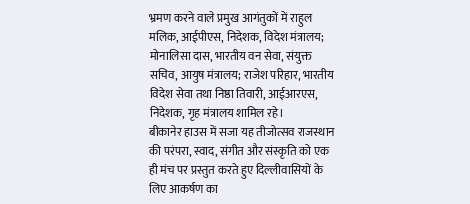भ्रमण करने वाले प्रमुख आगंतुकों में राहुल मलिक, आईपीएस, निदेशक, विदेश मंत्रालय; मोनालिसा दास, भारतीय वन सेवा, संयुक्त सचिव, आयुष मंत्रालय; राजेश परिहार, भारतीय विदेश सेवा तथा निष्ठा तिवारी, आईआरएस, निदेशक, गृह मंत्रालय शामिल रहे।
बीकानेर हाउस में सजा यह तीजोत्सव राजस्थान की परंपरा, स्वाद, संगीत और संस्कृति को एक ही मंच पर प्रस्तुत करते हुए दिल्लीवासियों के लिए आकर्षण का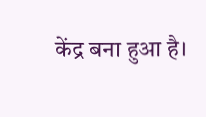केंद्र बना हुआ है।